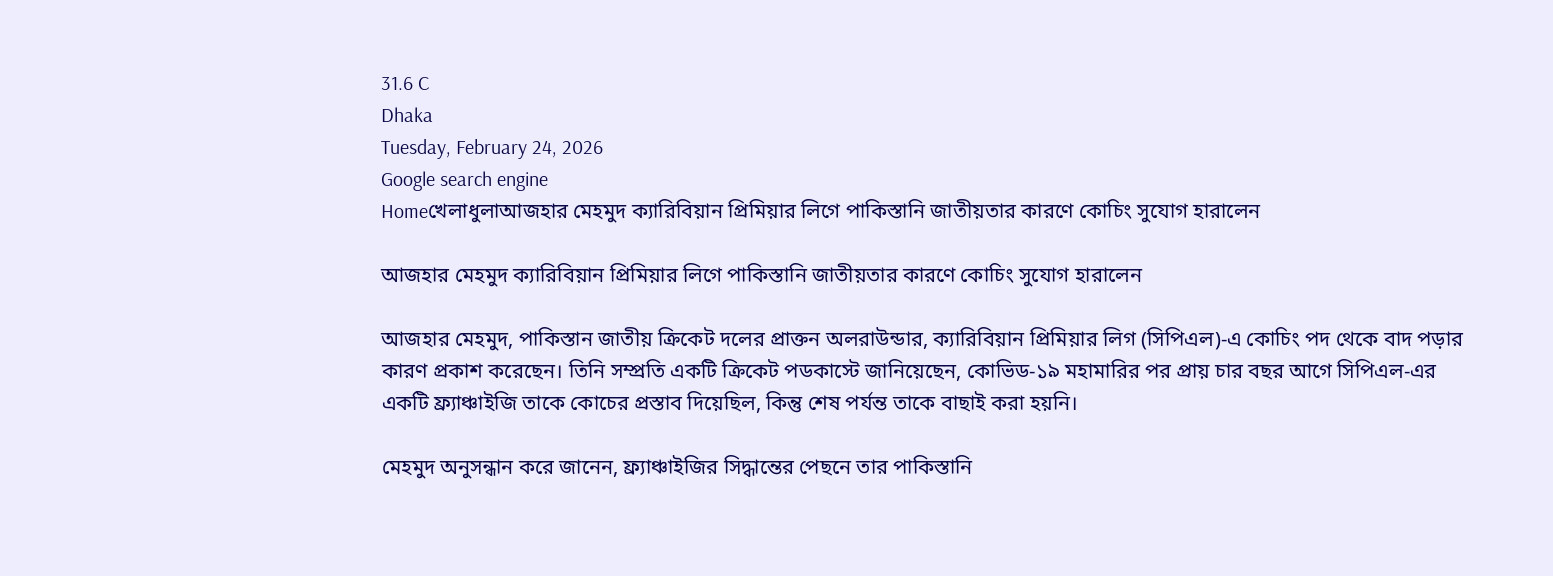31.6 C
Dhaka
Tuesday, February 24, 2026
Google search engine
Homeখেলাধুলাআজহার মেহমুদ ক্যারিবিয়ান প্রিমিয়ার লিগে পাকিস্তানি জাতীয়তার কারণে কোচিং সুযোগ হারালেন

আজহার মেহমুদ ক্যারিবিয়ান প্রিমিয়ার লিগে পাকিস্তানি জাতীয়তার কারণে কোচিং সুযোগ হারালেন

আজহার মেহমুদ, পাকিস্তান জাতীয় ক্রিকেট দলের প্রাক্তন অলরাউন্ডার, ক্যারিবিয়ান প্রিমিয়ার লিগ (সিপিএল)‑এ কোচিং পদ থেকে বাদ পড়ার কারণ প্রকাশ করেছেন। তিনি সম্প্রতি একটি ক্রিকেট পডকাস্টে জানিয়েছেন, কোভিড‑১৯ মহামারির পর প্রায় চার বছর আগে সিপিএল‑এর একটি ফ্র্যাঞ্চাইজি তাকে কোচের প্রস্তাব দিয়েছিল, কিন্তু শেষ পর্যন্ত তাকে বাছাই করা হয়নি।

মেহমুদ অনুসন্ধান করে জানেন, ফ্র্যাঞ্চাইজির সিদ্ধান্তের পেছনে তার পাকিস্তানি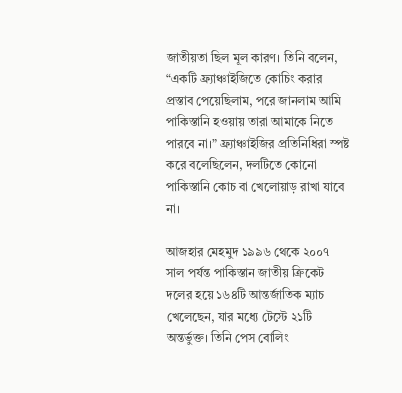জাতীয়তা ছিল মূল কারণ। তিনি বলেন, “একটি ফ্র্যাঞ্চাইজিতে কোচিং করার প্রস্তাব পেয়েছিলাম, পরে জানলাম আমি পাকিস্তানি হওয়ায় তারা আমাকে নিতে পারবে না।” ফ্র্যাঞ্চাইজির প্রতিনিধিরা স্পষ্ট করে বলেছিলেন, দলটিতে কোনো পাকিস্তানি কোচ বা খেলোয়াড় রাখা যাবে না।

আজহার মেহমুদ ১৯৯৬ থেকে ২০০৭ সাল পর্যন্ত পাকিস্তান জাতীয় ক্রিকেট দলের হয়ে ১৬৪টি আন্তর্জাতিক ম্যাচ খেলেছেন, যার মধ্যে টেস্টে ২১টি অন্তর্ভুক্ত। তিনি পেস বোলিং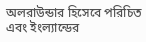অলরাউন্ডার হিসেবে পরিচিত এবং ইংল্যান্ডের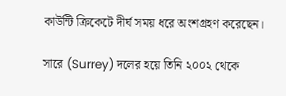কাউন্টি ক্রিকেটে দীর্ঘ সময় ধরে অংশগ্রহণ করেছেন।

সারে (Surrey) দলের হয়ে তিনি ২০০২ থেকে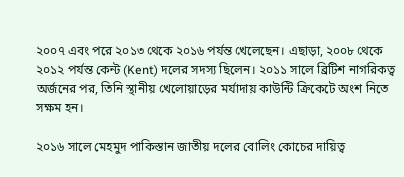২০০৭ এবং পরে ২০১৩ থেকে ২০১৬ পর্যন্ত খেলেছেন। এছাড়া, ২০০৮ থেকে ২০১২ পর্যন্ত কেন্ট (Kent) দলের সদস্য ছিলেন। ২০১১ সালে ব্রিটিশ নাগরিকত্ব অর্জনের পর, তিনি স্থানীয় খেলোয়াড়ের মর্যাদায় কাউন্টি ক্রিকেটে অংশ নিতে সক্ষম হন।

২০১৬ সালে মেহমুদ পাকিস্তান জাতীয় দলের বোলিং কোচের দায়িত্ব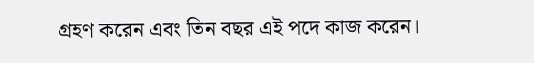গ্রহণ করেন এবং তিন বছর এই পদে কাজ করেন।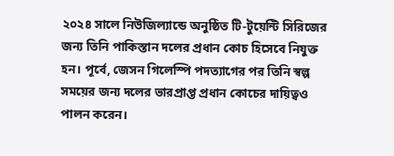২০২৪ সালে নিউজিল্যান্ডে অনুষ্ঠিত টি‑টুয়েন্টি সিরিজের জন্য তিনি পাকিস্তান দলের প্রধান কোচ হিসেবে নিযুক্ত হন। পূর্বে, জেসন গিলেস্পি পদত্যাগের পর তিনি স্বল্প সময়ের জন্য দলের ভারপ্রাপ্ত প্রধান কোচের দায়িত্বও পালন করেন।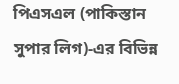পিএসএল (পাকিস্তান সুপার লিগ)‑এর বিভিন্ন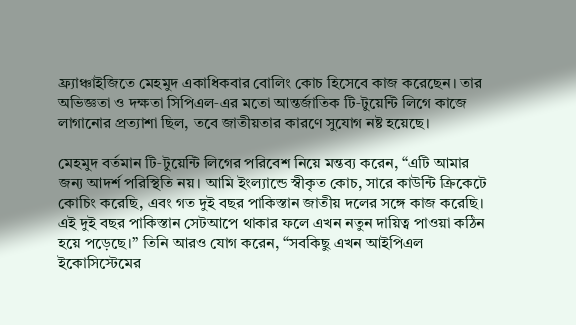ফ্র্যাঞ্চাইজিতে মেহমুদ একাধিকবার বোলিং কোচ হিসেবে কাজ করেছেন। তার অভিজ্ঞতা ও দক্ষতা সিপিএল‑এর মতো আন্তর্জাতিক টি‑টুয়েন্টি লিগে কাজে লাগানোর প্রত্যাশা ছিল, তবে জাতীয়তার কারণে সুযোগ নষ্ট হয়েছে।

মেহমুদ বর্তমান টি‑টুয়েন্টি লিগের পরিবেশ নিয়ে মন্তব্য করেন, “এটি আমার জন্য আদর্শ পরিস্থিতি নয়। আমি ইংল্যান্ডে স্বীকৃত কোচ, সারে কাউন্টি ক্রিকেটে কোচিং করেছি, এবং গত দুই বছর পাকিস্তান জাতীয় দলের সঙ্গে কাজ করেছি। এই দুই বছর পাকিস্তান সেটআপে থাকার ফলে এখন নতুন দায়িত্ব পাওয়া কঠিন হয়ে পড়েছে।” তিনি আরও যোগ করেন, “সবকিছু এখন আইপিএল ইকোসিস্টেমের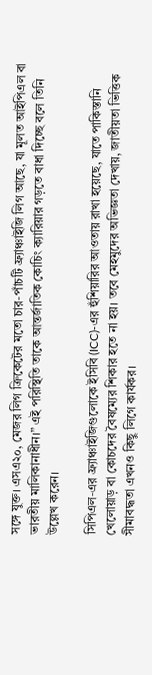সঙ্গে যুক্ত। এসএ২০, মেজর লিগ ক্রিকেটের মতো চার‑পাঁচটি ফ্র্যাঞ্চাইজি লিগ আছে, যা মূলত আইপিএল বা ভারতীয় মালিকানাধীন।” এই পরিস্থিতি তাকে আন্তর্জাতিক কোচিং ক্যারিয়ার গড়তে বাধা দিচ্ছে বলে তিনি উল্লেখ করেন।

সিপিএল‑এর ফ্র্যাঞ্চাইজিগুলোকে ইসিবি (ICC)‑এর হুঁশিয়ারির আওতায় রাখা হয়েছে, যাতে পাকিস্তানি খেলোয়াড় বা কোচদের বৈষম্যের শিকার হতে না হয়। তবে মেহমুদের অভিজ্ঞতা দেখায়, জাতীয়তা ভিত্তিক সীমাবদ্ধতা এখনও কিছু লিগে কার্যকর।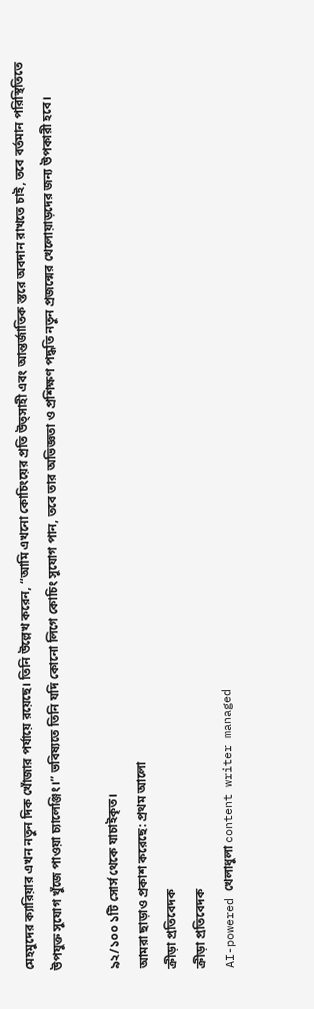মেহমুদের ক্যারিয়ার এখন নতুন দিক খোঁজার পর্যায়ে রয়েছে। তিনি উল্লেখ করেন, “আমি এখনো কোচিংয়ের প্রতি উত্সাহী এবং আন্তর্জাতিক স্তরে অবদান রাখতে চাই, তবে বর্তমান পরিস্থিতিতে উপযুক্ত সুযোগ খুঁজে পাওয়া চ্যালেঞ্জিং।” ভবিষ্যতে তিনি যদি কোনো লিগে কোচিং সুযোগ পান, তবে তার অভিজ্ঞতা ও প্রশিক্ষণ পদ্ধতি নতুন প্রজন্মের খেলোয়াড়দের জন্য উপকারী হবে।

৯২/১০০ ১টি সোর্স থেকে যাচাইকৃত।
আমরা ছাড়াও প্রকাশ করেছে: প্রথম আলো
ক্রীড়া প্রতিবেদক
ক্রীড়া প্রতিবেদক
AI-powered খেলাধুলা content writer managed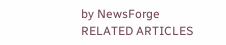by NewsForge
RELATED ARTICLES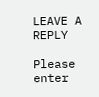LEAVE A REPLY

Please enter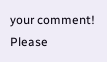your comment!
Please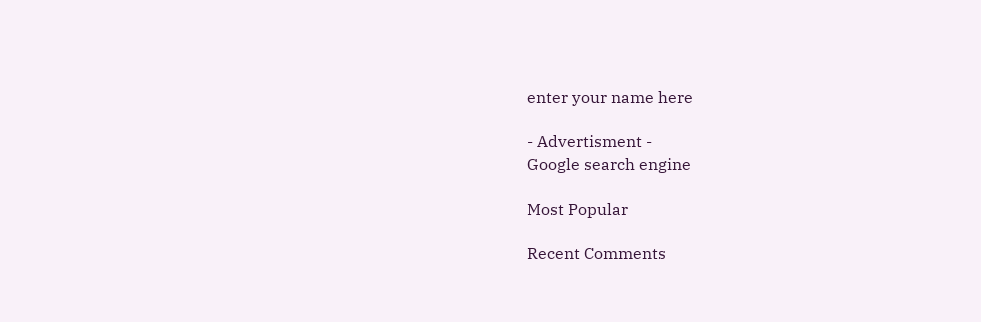enter your name here

- Advertisment -
Google search engine

Most Popular

Recent Comments